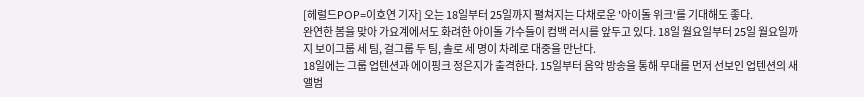[헤럴드POP=이호연 기자] 오는 18일부터 25일까지 펼쳐지는 다채로운 '아이돌 위크'를 기대해도 좋다.
완연한 봄을 맞아 가요계에서도 화려한 아이돌 가수들이 컴백 러시를 앞두고 있다. 18일 월요일부터 25일 월요일까지 보이그룹 세 팀, 걸그룹 두 팀, 솔로 세 명이 차례로 대중을 만난다.
18일에는 그룹 업텐션과 에이핑크 정은지가 출격한다. 15일부터 음악 방송을 통해 무대를 먼저 선보인 업텐션의 새 앨범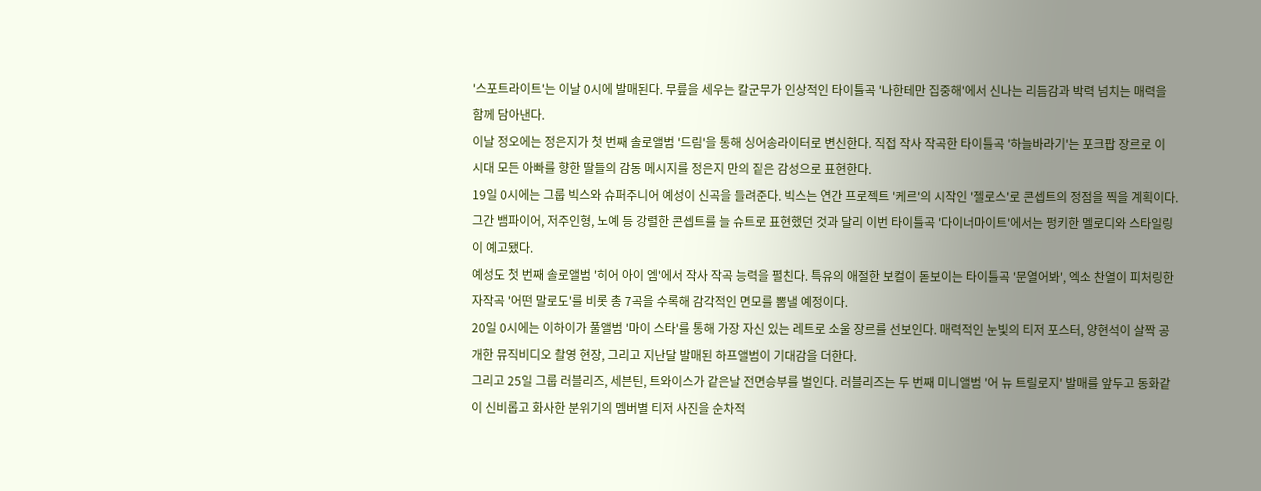'스포트라이트'는 이날 0시에 발매된다. 무릎을 세우는 칼군무가 인상적인 타이틀곡 '나한테만 집중해'에서 신나는 리듬감과 박력 넘치는 매력을 함께 담아낸다.
이날 정오에는 정은지가 첫 번째 솔로앨범 '드림'을 통해 싱어송라이터로 변신한다. 직접 작사 작곡한 타이틀곡 '하늘바라기'는 포크팝 장르로 이 시대 모든 아빠를 향한 딸들의 감동 메시지를 정은지 만의 짙은 감성으로 표현한다.
19일 0시에는 그룹 빅스와 슈퍼주니어 예성이 신곡을 들려준다. 빅스는 연간 프로젝트 '케르'의 시작인 '젤로스'로 콘셉트의 정점을 찍을 계획이다. 그간 뱀파이어, 저주인형, 노예 등 강렬한 콘셉트를 늘 슈트로 표현했던 것과 달리 이번 타이틀곡 '다이너마이트'에서는 펑키한 멜로디와 스타일링이 예고됐다.
예성도 첫 번째 솔로앨범 '히어 아이 엠'에서 작사 작곡 능력을 펼친다. 특유의 애절한 보컬이 돋보이는 타이틀곡 '문열어봐', 엑소 찬열이 피처링한 자작곡 '어떤 말로도'를 비롯 총 7곡을 수록해 감각적인 면모를 뽐낼 예정이다.
20일 0시에는 이하이가 풀앨범 '마이 스타'를 통해 가장 자신 있는 레트로 소울 장르를 선보인다. 매력적인 눈빛의 티저 포스터, 양현석이 살짝 공개한 뮤직비디오 촬영 현장, 그리고 지난달 발매된 하프앨범이 기대감을 더한다.
그리고 25일 그룹 러블리즈, 세븐틴, 트와이스가 같은날 전면승부를 벌인다. 러블리즈는 두 번째 미니앨범 '어 뉴 트릴로지' 발매를 앞두고 동화같이 신비롭고 화사한 분위기의 멤버별 티저 사진을 순차적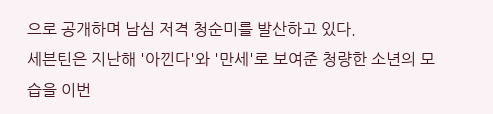으로 공개하며 남심 저격 청순미를 발산하고 있다.
세븐틴은 지난해 '아낀다'와 '만세'로 보여준 청량한 소년의 모습을 이번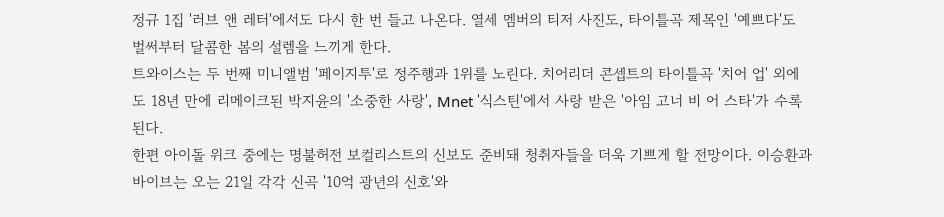정규 1집 '러브 앤 레터'에서도 다시 한 번 들고 나온다. 열세 멤버의 티저 사진도, 타이틀곡 제목인 '예쁘다'도 벌써부터 달콤한 봄의 설렘을 느끼게 한다.
트와이스는 두 번째 미니앨범 '페이지투'로 정주행과 1위를 노린다. 치어리더 콘셉트의 타이틀곡 '치어 업' 외에도 18년 만에 리메이크된 박지윤의 '소중한 사랑', Mnet '식스틴'에서 사랑 받은 '아임 고너 비 어 스타'가 수록된다.
한편 아이돌 위크 중에는 명불허전 보컬리스트의 신보도 준비돼 청취자들을 더욱 기쁘게 할 전망이다. 이승환과 바이브는 오는 21일 각각 신곡 '10억 광년의 신호'와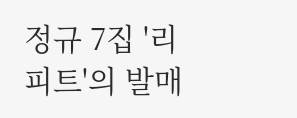정규 7집 '리피트'의 발매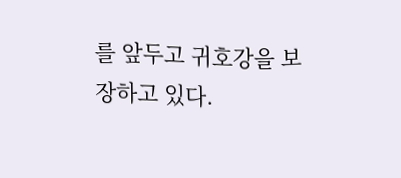를 앞두고 귀호강을 보장하고 있다.